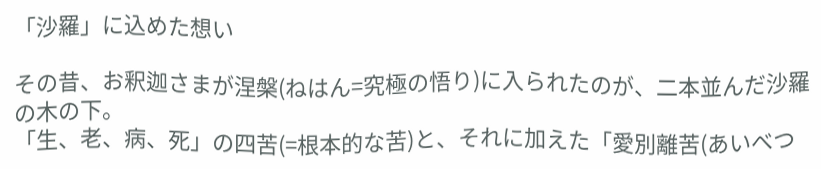「沙羅」に込めた想い

その昔、お釈迦さまが涅槃(ねはん=究極の悟り)に入られたのが、二本並んだ沙羅の木の下。
「生、老、病、死」の四苦(=根本的な苦)と、それに加えた「愛別離苦(あいべつ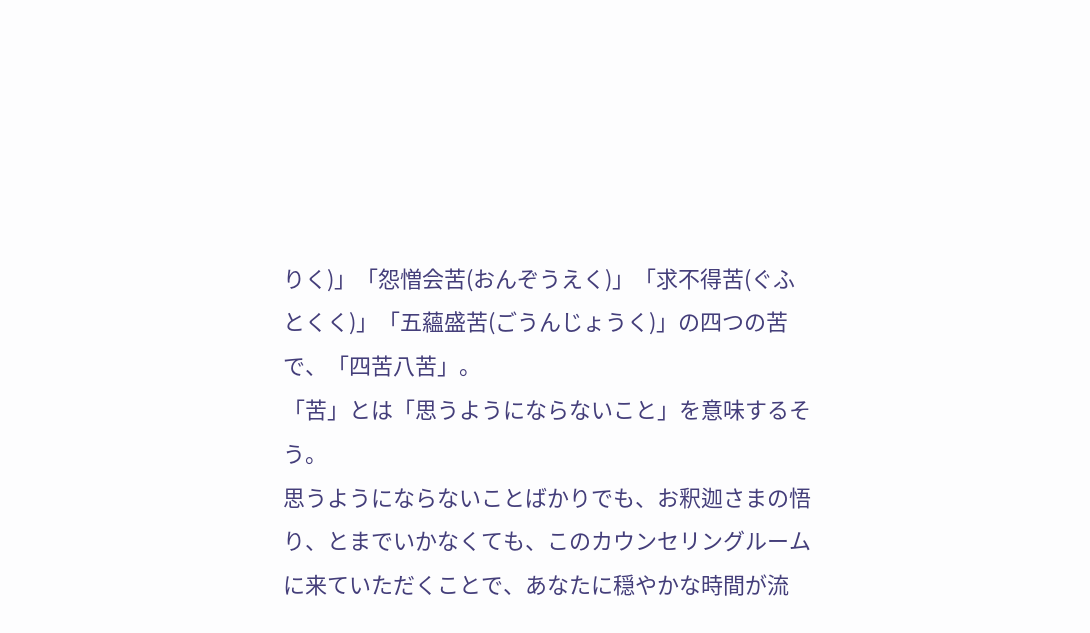りく)」「怨憎会苦(おんぞうえく)」「求不得苦(ぐふとくく)」「五蘊盛苦(ごうんじょうく)」の四つの苦で、「四苦八苦」。
「苦」とは「思うようにならないこと」を意味するそう。
思うようにならないことばかりでも、お釈迦さまの悟り、とまでいかなくても、このカウンセリングルームに来ていただくことで、あなたに穏やかな時間が流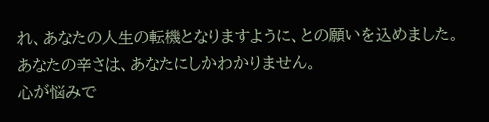れ、あなたの人生の転機となりますように、との願いを込めました。
あなたの辛さは、あなたにしかわかりません。
心が悩みで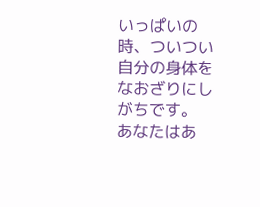いっぱいの時、ついつい自分の身体をなおざりにしがちです。
あなたはあ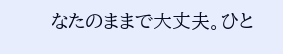なたのままで大丈夫。ひと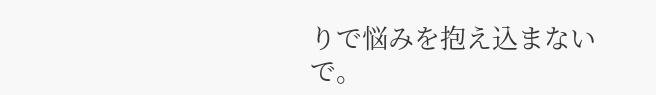りで悩みを抱え込まないで。